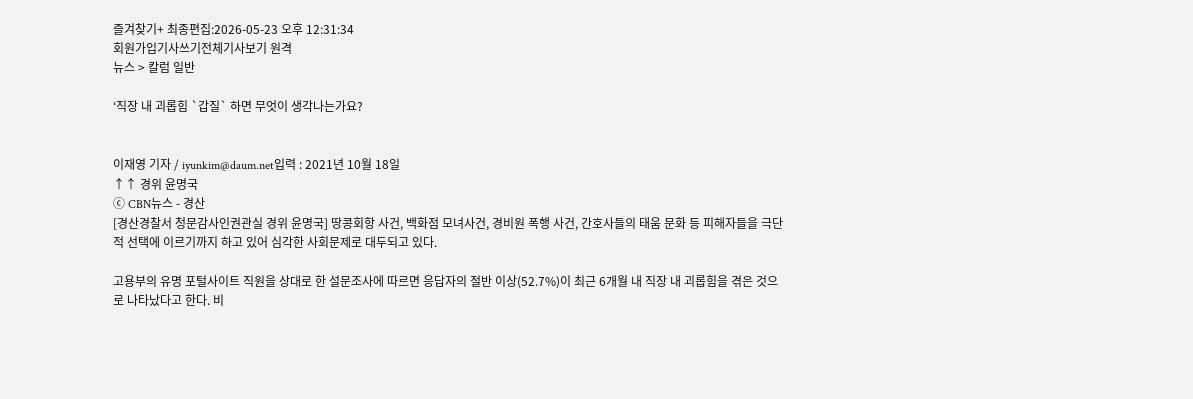즐겨찾기+ 최종편집:2026-05-23 오후 12:31:34
회원가입기사쓰기전체기사보기 원격
뉴스 > 칼럼 일반

‘직장 내 괴롭힘 `갑질` 하면 무엇이 생각나는가요?


이재영 기자 / iyunkim@daum.net입력 : 2021년 10월 18일
↑↑ 경위 윤명국
ⓒ CBN뉴스 - 경산
[경산경찰서 청문감사인권관실 경위 윤명국] 땅콩회항 사건, 백화점 모녀사건, 경비원 폭행 사건, 간호사들의 태움 문화 등 피해자들을 극단적 선택에 이르기까지 하고 있어 심각한 사회문제로 대두되고 있다.

고용부의 유명 포털사이트 직원을 상대로 한 설문조사에 따르면 응답자의 절반 이상(52.7%)이 최근 6개월 내 직장 내 괴롭힘을 겪은 것으로 나타났다고 한다. 비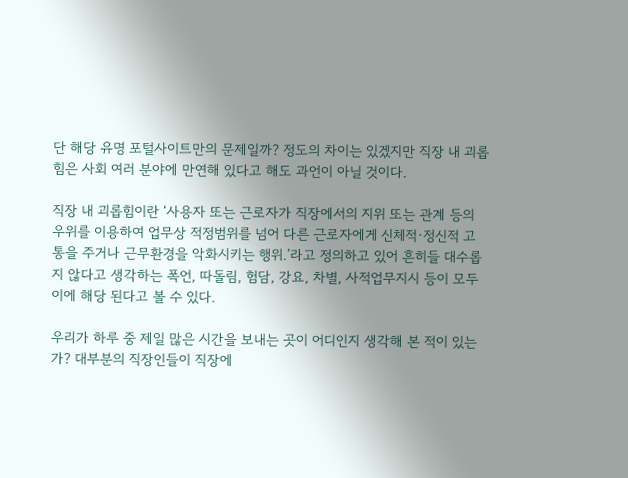단 해당 유명 포털사이트만의 문제일까? 정도의 차이는 있겠지만 직장 내 괴롭힘은 사회 여러 분야에 만연해 있다고 해도 과언이 아닐 것이다.

직장 내 괴롭힘이란 ‘사용자 또는 근로자가 직장에서의 지위 또는 관계 등의 우위를 이용하여 업무상 적정범위를 넘어 다른 근로자에게 신체적·정신적 고통을 주거나 근무환경을 악화시키는 행위.’라고 정의하고 있어 흔히들 대수롭지 않다고 생각하는 폭언, 따돌림, 험담, 강요, 차별, 사적업무지시 등이 모두 이에 해당 된다고 볼 수 있다.

우리가 하루 중 제일 많은 시간을 보내는 곳이 어디인지 생각해 본 적이 있는가? 대부분의 직장인들이 직장에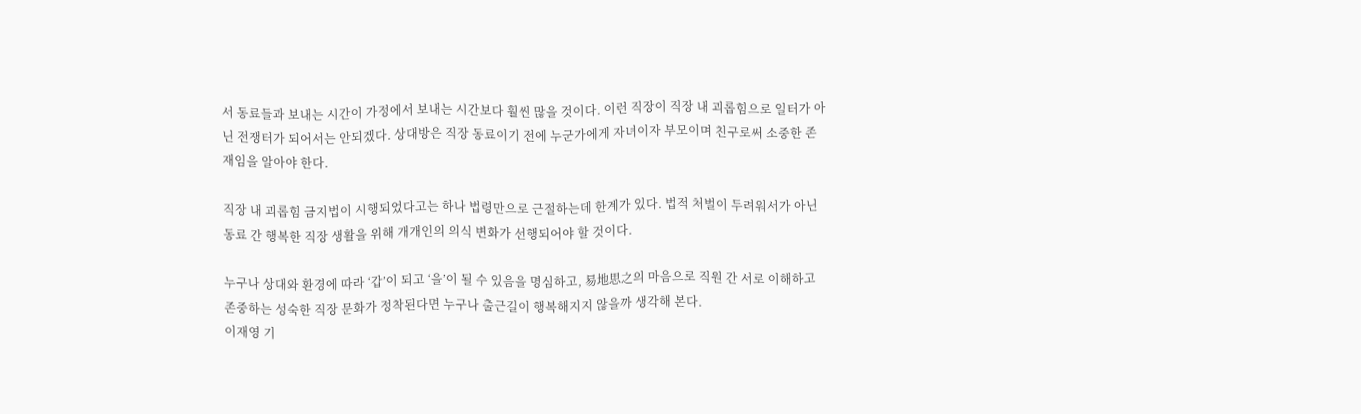서 동료들과 보내는 시간이 가정에서 보내는 시간보다 훨씬 많을 것이다. 이런 직장이 직장 내 괴롭힘으로 일터가 아닌 전쟁터가 되어서는 안되겠다. 상대방은 직장 동료이기 전에 누군가에게 자녀이자 부모이며 친구로써 소중한 존재임을 알아야 한다.

직장 내 괴롭힘 금지법이 시행되었다고는 하나 법령만으로 근절하는데 한계가 있다. 법적 처벌이 두려워서가 아닌 동료 간 행복한 직장 생활을 위해 개개인의 의식 변화가 선행되어야 할 것이다.

누구나 상대와 환경에 따라 ‘갑’이 되고 ‘을’이 될 수 있음을 명심하고, 易地思之의 마음으로 직원 간 서로 이해하고 존중하는 성숙한 직장 문화가 정착된다면 누구나 출근길이 행복해지지 않을까 생각해 본다.
이재영 기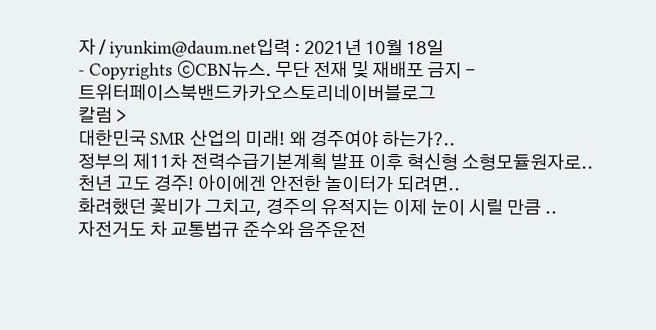자 / iyunkim@daum.net입력 : 2021년 10월 18일
- Copyrights ⓒCBN뉴스. 무단 전재 및 재배포 금지 -
트위터페이스북밴드카카오스토리네이버블로그
칼럼 >
대한민국 SMR 산업의 미래! 왜 경주여야 하는가?..
정부의 제11차 전력수급기본계획 발표 이후 혁신형 소형모듈원자로..
천년 고도 경주! 아이에겐 안전한 놀이터가 되려면..
화려했던 꽃비가 그치고, 경주의 유적지는 이제 눈이 시릴 만큼 ..
자전거도 차 교통법규 준수와 음주운전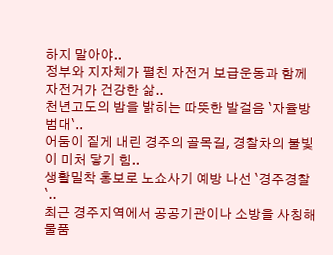하지 말아야..
정부와 지자체가 펼친 자전거 보급운동과 함께 자전거가 건강한 삶..
천년고도의 밤을 밝히는 따뜻한 발걸음 `자율방범대`..
어둠이 짙게 내린 경주의 골목길, 경찰차의 불빛이 미처 닿기 힘..
생활밀착 홍보로 노쇼사기 예방 나선 `경주경찰`..
최근 경주지역에서 공공기관이나 소방을 사칭해 물품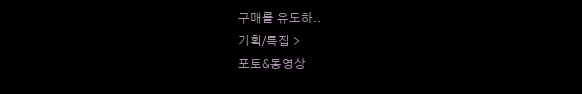구매를 유도하..
기획/특집 >
포토&동영상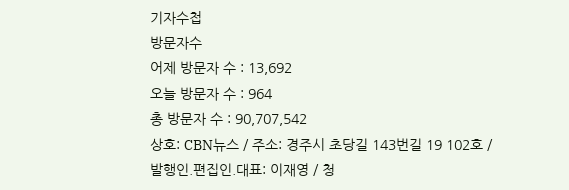기자수첩
방문자수
어제 방문자 수 : 13,692
오늘 방문자 수 : 964
총 방문자 수 : 90,707,542
상호: CBN뉴스 / 주소: 경주시 초당길 143번길 19 102호 / 발행인.편집인.대표: 이재영 / 청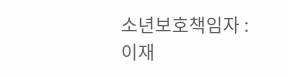소년보호책임자 : 이재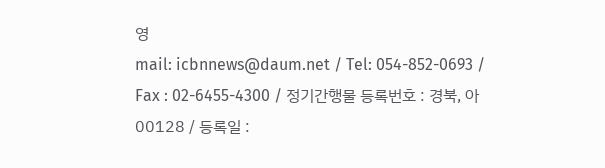영
mail: icbnnews@daum.net / Tel: 054-852-0693 / Fax : 02-6455-4300 / 정기간행물 등록번호 : 경북, 아00128 / 등록일 :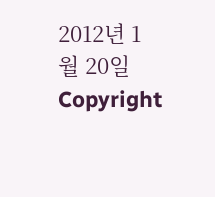2012년 1월 20일
Copyright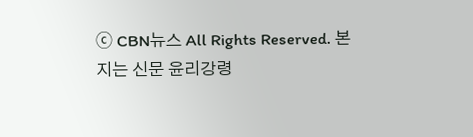ⓒ CBN뉴스 All Rights Reserved. 본지는 신문 윤리강령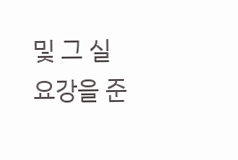및 그 실요강을 준